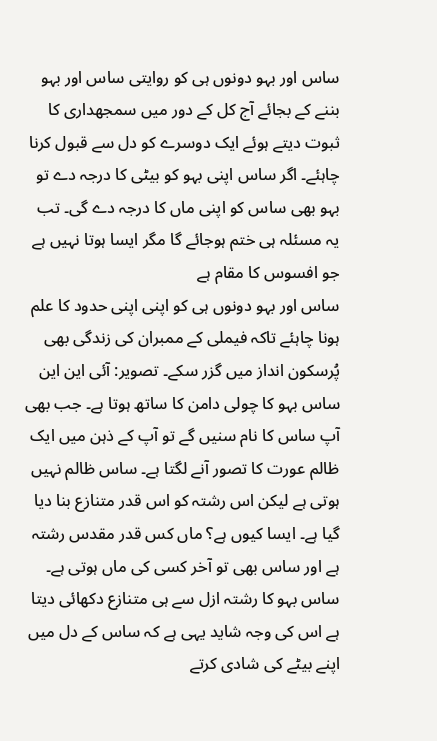ساس اور بہو دونوں ہی کو روایتی ساس اور بہو بننے کے بجائے آج کل کے دور میں سمجھداری کا ثبوت دیتے ہوئے ایک دوسرے کو دل سے قبول کرنا چاہئے۔ اگر ساس اپنی بہو کو بیٹی کا درجہ دے تو بہو بھی ساس کو اپنی ماں کا درجہ دے گی۔ تب یہ مسئلہ ہی ختم ہوجائے گا مگر ایسا ہوتا نہیں ہے جو افسوس کا مقام ہے
ساس اور بہو دونوں ہی کو اپنی اپنی حدود کا علم ہونا چاہئے تاکہ فیملی کے ممبران کی زندگی بھی پُرسکون انداز میں گزر سکے۔ تصویر: آئی این این
ساس بہو کا چولی دامن کا ساتھ ہوتا ہے۔ جب بھی آپ ساس کا نام سنیں گے تو آپ کے ذہن میں ایک ظالم عورت کا تصور آنے لگتا ہے۔ ساس ظالم نہیں ہوتی ہے لیکن اس رشتہ کو اس قدر متنازع بنا دیا گیا ہے۔ ایسا کیوں ہے؟ ماں کس قدر مقدس رشتہ ہے اور ساس بھی تو آخر کسی کی ماں ہوتی ہے۔
ساس بہو کا رشتہ ازل سے ہی متنازع دکھائی دیتا ہے اس کی وجہ شاید یہی ہے کہ ساس کے دل میں اپنے بیٹے کی شادی کرتے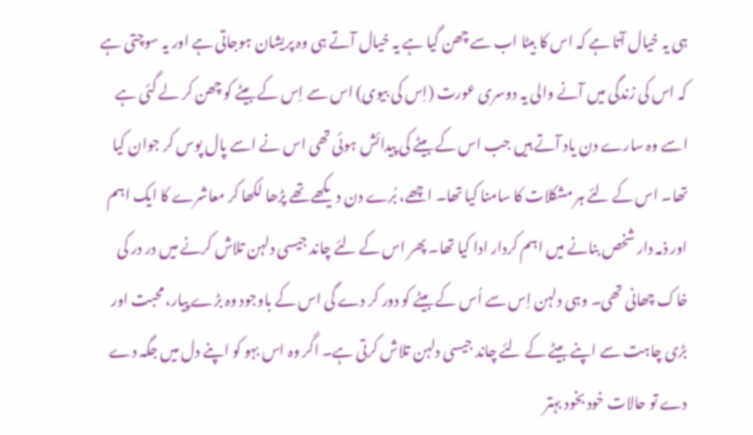ہی یہ خیال آتا ہے کہ اس کا بیٹا اب سے چھن گیا ہے یہ خیال آتے ہی وہ پریشان ہوجاتی ہے اور یہ سوچتی ہے کہ اس کی زندگی میں آنے والی یہ دوسری عورت (اِس کی بیوی) اس سے اِس کے بیٹے کو چھن کر لے گئی ہے اسے وہ سارے دن یاد آتے ہیں جب اس کے بیٹے کی پیدائش ہوئی تھی اس نے اسے پال پوس کر جوان کیا تھا۔ اس کے لئے ہر مشکلات کا سامنا کیا تھا۔ اچھے، بُرے دن دیکھے تھے پڑھا لکھا کر معاشرے کا ایک اہم اور ذمہ دار شخص بنانے میں اہم کردار ادا کیا تھا۔ پھر اس کے لئے چاند جیسی دلہن تلاش کرنے میں در در کی خاک چھانی تھی۔ وہی دلہن اِس سے اُس کے بیٹے کو دور کر دے گی اس کے باوجود وہ بڑے پیار، محبت اور بڑی چاہت سے اپنے بیٹے کے لئے چاند جیسی دلہن تلاش کرتی ہے۔ اگر وہ اس بہو کو اپنے دل میں جگہ دے دے تو حالات خود بخود بہتر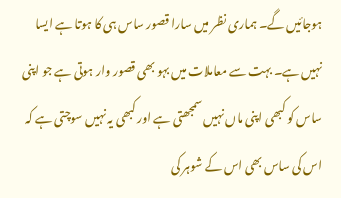ہوجائیں گے۔ ہماری نظر میں سارا قصور ساس ہی کا ہوتا ہے ایسا نہیں ہے۔ بہت سے معاملات میں بہو بھی قصور وار ہوتی ہے جو اپنی ساس کو کبھی اپنی ماں نہیں سمجھتی ہے اور کبھی یہ نہیں سوچتی ہے کہ اس کی ساس بھی اس کے شوہر کی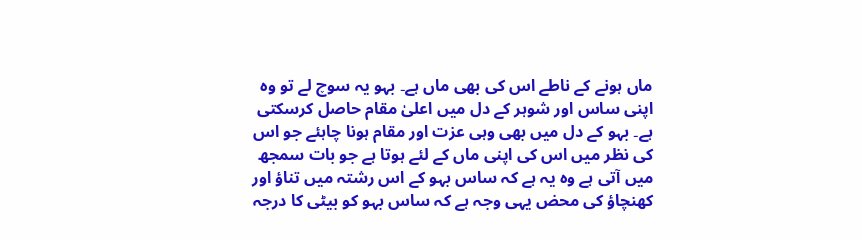ماں ہونے کے ناطے اس کی بھی ماں ہے۔ بہو یہ سوچ لے تو وہ اپنی ساس اور شوہر کے دل میں اعلیٰ مقام حاصل کرسکتی ہے۔ بہو کے دل میں بھی وہی عزت اور مقام ہونا چاہئے جو اس کی نظر میں اس کی اپنی ماں کے لئے ہوتا ہے جو بات سمجھ میں آتی ہے وہ یہ ہے کہ ساس بہو کے اس رشتہ میں تناؤ اور کھنچاؤ کی محض یہی وجہ ہے کہ ساس بہو کو بیٹی کا درجہ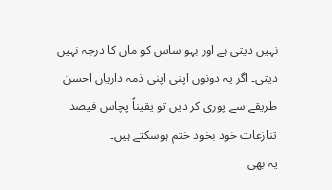نہیں دیتی ہے اور بہو ساس کو ماں کا درجہ نہیں دیتی۔ اگر یہ دونوں اپنی اپنی ذمہ داریاں احسن طریقے سے پوری کر دیں تو یقیناً پچاس فیصد تنازعات خود بخود ختم ہوسکتے ہیں۔
یہ بھی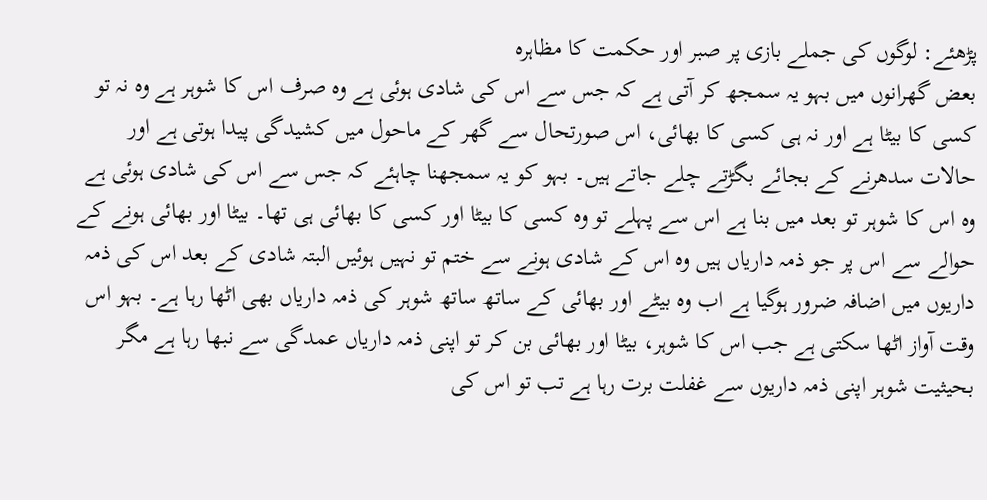پڑھئے: لوگوں کی جملے بازی پر صبر اور حکمت کا مظاہرہ
بعض گھرانوں میں بہو یہ سمجھ کر آتی ہے کہ جس سے اس کی شادی ہوئی ہے وہ صرف اس کا شوہر ہے وہ نہ تو کسی کا بیٹا ہے اور نہ ہی کسی کا بھائی، اس صورتحال سے گھر کے ماحول میں کشیدگی پیدا ہوتی ہے اور حالات سدھرنے کے بجائے بگڑتے چلے جاتے ہیں۔ بہو کو یہ سمجھنا چاہئے کہ جس سے اس کی شادی ہوئی ہے وہ اس کا شوہر تو بعد میں بنا ہے اس سے پہلے تو وہ کسی کا بیٹا اور کسی کا بھائی ہی تھا۔ بیٹا اور بھائی ہونے کے حوالے سے اس پر جو ذمہ داریاں ہیں وہ اس کے شادی ہونے سے ختم تو نہیں ہوئیں البتہ شادی کے بعد اس کی ذمہ داریوں میں اضافہ ضرور ہوگیا ہے اب وہ بیٹے اور بھائی کے ساتھ ساتھ شوہر کی ذمہ داریاں بھی اٹھا رہا ہے۔ بہو اس وقت آواز اٹھا سکتی ہے جب اس کا شوہر، بیٹا اور بھائی بن کر تو اپنی ذمہ داریاں عمدگی سے نبھا رہا ہے مگر بحیثیت شوہر اپنی ذمہ داریوں سے غفلت برت رہا ہے تب تو اس کی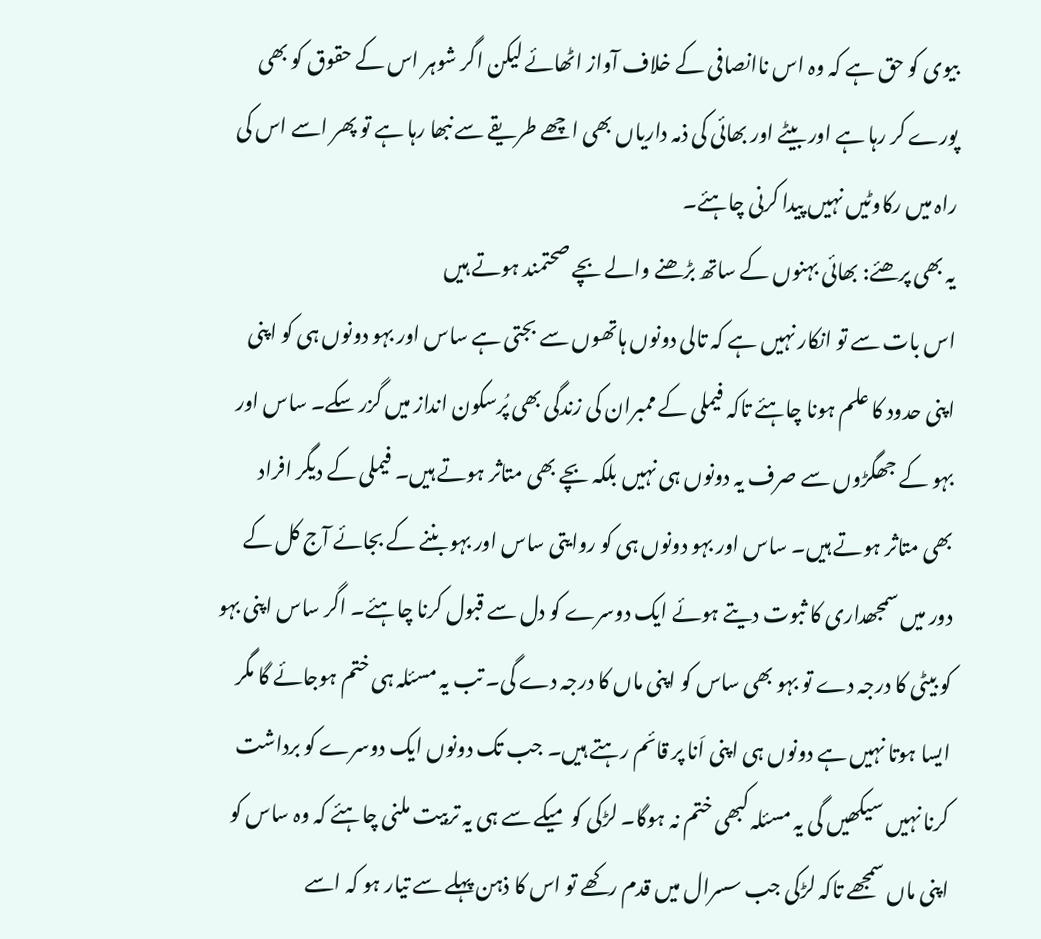بیوی کو حق ہے کہ وہ اس ناانصافی کے خلاف آواز اٹھائے لیکن اگر شوہر اس کے حقوق کو بھی پورے کر رہا ہے اور بیٹے اور بھائی کی ذمہ داریاں بھی اچھے طریقے سے نبھا رہا ہے تو پھر اسے اس کی راہ میں رکاوٹیں نہیں پیدا کرنی چاہئے۔
یہ بھی پرھئے: بھائی بہنوں کے ساتھ بڑھنے والے بچے صحتمند ہوتے ہیں
اس بات سے تو انکار نہیں ہے کہ تالی دونوں ہاتھوں سے بجتی ہے ساس اور بہو دونوں ہی کو اپنی اپنی حدود کا علم ہونا چاہئے تاکہ فیملی کے ممبران کی زندگی بھی پُرسکون انداز میں گزر سکے۔ ساس اور بہو کے جھگڑوں سے صرف یہ دونوں ہی نہیں بلکہ بچے بھی متاثر ہوتے ہیں۔ فیملی کے دیگر افراد بھی متاثر ہوتے ہیں۔ ساس اور بہو دونوں ہی کو روایتی ساس اور بہو بننے کے بجائے آج کل کے دور میں سمجھداری کا ثبوت دیتے ہوئے ایک دوسرے کو دل سے قبول کرنا چاہئے۔ اگر ساس اپنی بہو کو بیٹی کا درجہ دے تو بہو بھی ساس کو اپنی ماں کا درجہ دے گی۔ تب یہ مسئلہ ہی ختم ہوجائے گا مگر ایسا ہوتا نہیں ہے دونوں ہی اپنی اَنا پر قائم رہتے ہیں۔ جب تک دونوں ایک دوسرے کو برداشت کرنا نہیں سیکھیں گی یہ مسئلہ کبھی ختم نہ ہوگا۔ لڑکی کو میکے سے ہی یہ تربیت ملنی چاہئے کہ وہ ساس کو اپنی ماں سمجھے تاکہ لڑکی جب سسرال میں قدم رکھے تو اس کا ذہن پہلے سے تیار ہو کہ اسے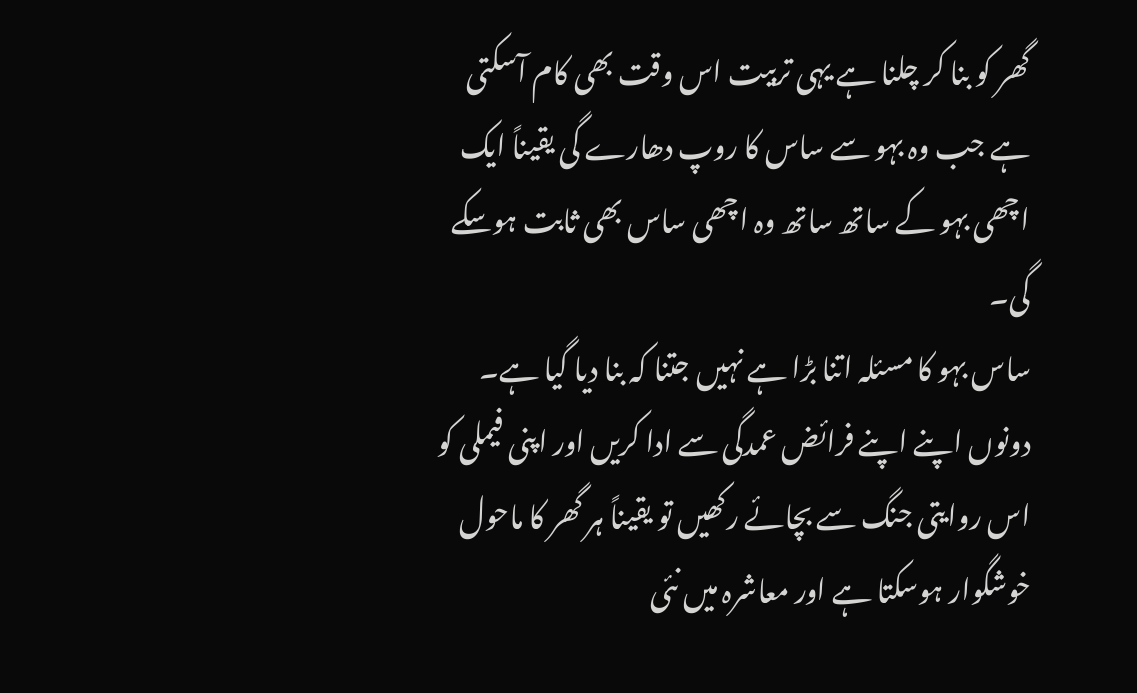گھر کو بنا کر چلنا ہے یہی تربیت اس وقت بھی کام آسکتی ہے جب وہ بہو سے ساس کا روپ دھارے گی یقیناً ایک اچھی بہو کے ساتھ ساتھ وہ اچھی ساس بھی ثابت ہوسکے گی۔
ساس بہو کا مسئلہ اتنا بڑا ہے نہیں جتنا کہ بنا دیا گیا ہے۔ دونوں اپنے اپنے فرائض عمدگی سے ادا کریں اور اپنی فیملی کو اس روایتی جنگ سے بچائے رکھیں تو یقیناً ہر گھر کا ماحول خوشگوار ہوسکتا ہے اور معاشرہ میں نئی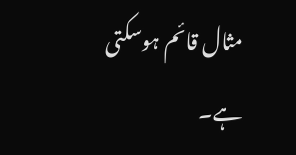مثال قائم ہوسکتی ہے۔